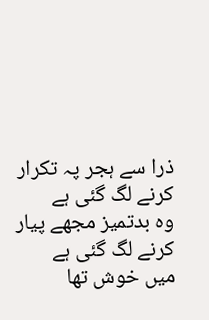ذرا سے ہجر پہ تکرار کرنے لگ گئی ہے
وہ بدتمیز مجھے پیار کرنے لگ گئی ہے
میں خوش تھا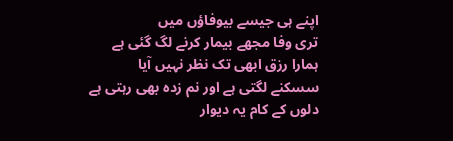اپنے ہی جیسے بیوفاؤں میں
تری وفا مجھے بیمار کرنے لگ گئی ہے
ہمارا رزق ابھی تک نظر نہیں آیا
سسکنے لگتی ہے اور نم زده بھی رہتی ہے
دلوں کے کام یہ دیوار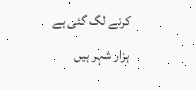کرنے لگ گئی ہے
ہزار شہر ہیں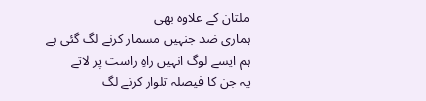ملتان کے علاوہ بھی
ہماری ضد جنہیں مسمار کرنے لگ گئی ہے
ہم ایسے لوگ انہیں راہِ راست پر لاتے
یہ جن کا فیصلہ تلوار کرنے لگ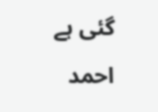گئی ہے
احمد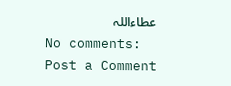عطاءاللہ
No comments:
Post a Comment